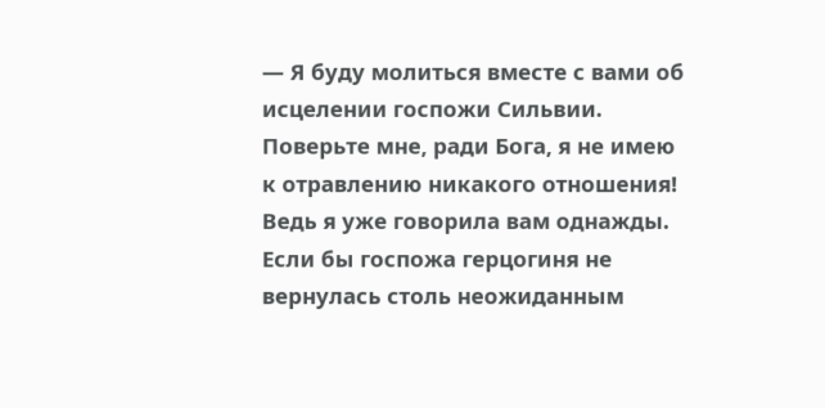— Я буду молиться вместе с вами об исцелении госпожи Сильвии. Поверьте мне, ради Бога, я не имею к отравлению никакого отношения! Ведь я уже говорила вам однажды. Если бы госпожа герцогиня не вернулась столь неожиданным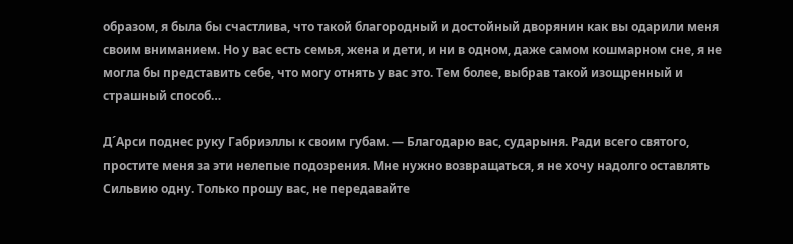образом, я была бы счастлива, что такой благородный и достойный дворянин как вы одарили меня своим вниманием. Но у вас есть семья, жена и дети, и ни в одном, даже самом кошмарном сне, я не могла бы представить себе, что могу отнять у вас это. Тем более, выбрав такой изощренный и страшный способ…

Д´Арси поднес руку Габриэллы к своим губам. — Благодарю вас, сударыня. Ради всего святого, простите меня за эти нелепые подозрения. Мне нужно возвращаться, я не хочу надолго оставлять Сильвию одну. Только прошу вас, не передавайте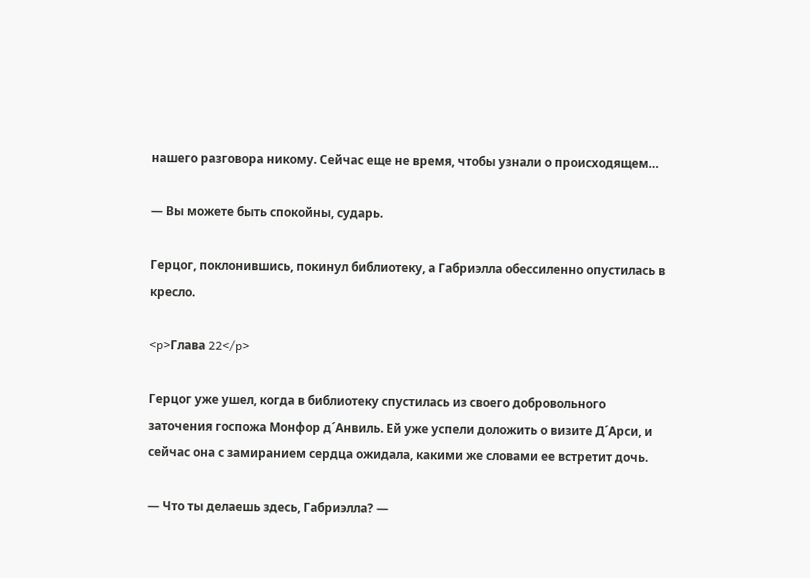нашего разговора никому. Сейчас еще не время, чтобы узнали о происходящем…

— Вы можете быть спокойны, сударь.

Герцог, поклонившись, покинул библиотеку, а Габриэлла обессиленно опустилась в кресло.

<p>Глава 22</p>

Герцог уже ушел, когда в библиотеку спустилась из своего добровольного заточения госпожа Монфор д´Анвиль. Ей уже успели доложить о визите Д´Арси, и сейчас она с замиранием сердца ожидала, какими же словами ее встретит дочь.

— Что ты делаешь здесь, Габриэлла? —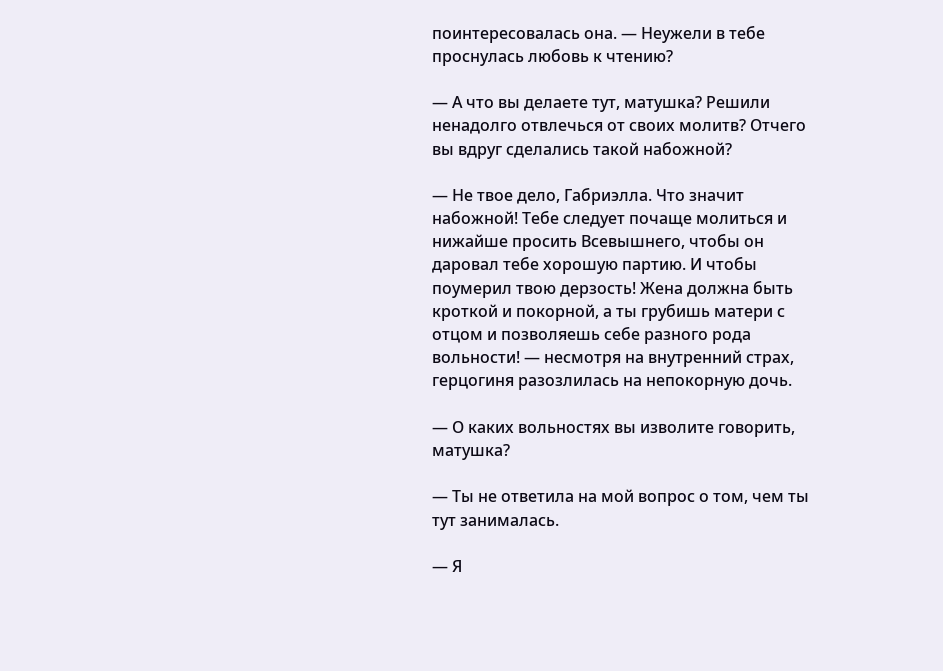поинтересовалась она. — Неужели в тебе проснулась любовь к чтению?

— А что вы делаете тут, матушка? Решили ненадолго отвлечься от своих молитв? Отчего вы вдруг сделались такой набожной?

— Не твое дело, Габриэлла. Что значит набожной! Тебе следует почаще молиться и нижайше просить Всевышнего, чтобы он даровал тебе хорошую партию. И чтобы поумерил твою дерзость! Жена должна быть кроткой и покорной, а ты грубишь матери с отцом и позволяешь себе разного рода вольности! — несмотря на внутренний страх, герцогиня разозлилась на непокорную дочь.

— О каких вольностях вы изволите говорить, матушка?

— Ты не ответила на мой вопрос о том, чем ты тут занималась.

— Я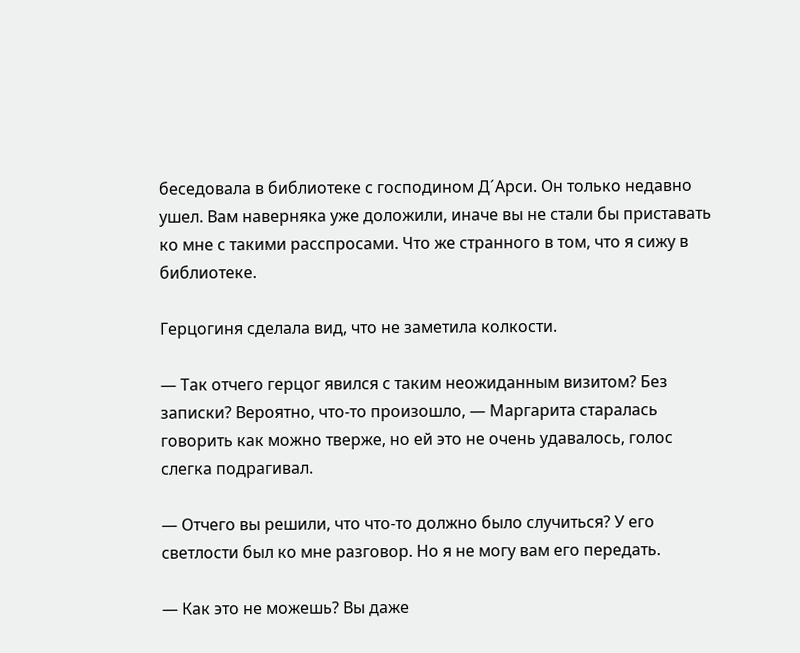беседовала в библиотеке с господином Д´Арси. Он только недавно ушел. Вам наверняка уже доложили, иначе вы не стали бы приставать ко мне с такими расспросами. Что же странного в том, что я сижу в библиотеке.

Герцогиня сделала вид, что не заметила колкости.

— Так отчего герцог явился с таким неожиданным визитом? Без записки? Вероятно, что-то произошло, — Маргарита старалась говорить как можно тверже, но ей это не очень удавалось, голос слегка подрагивал.

— Отчего вы решили, что что-то должно было случиться? У его светлости был ко мне разговор. Но я не могу вам его передать.

— Как это не можешь? Вы даже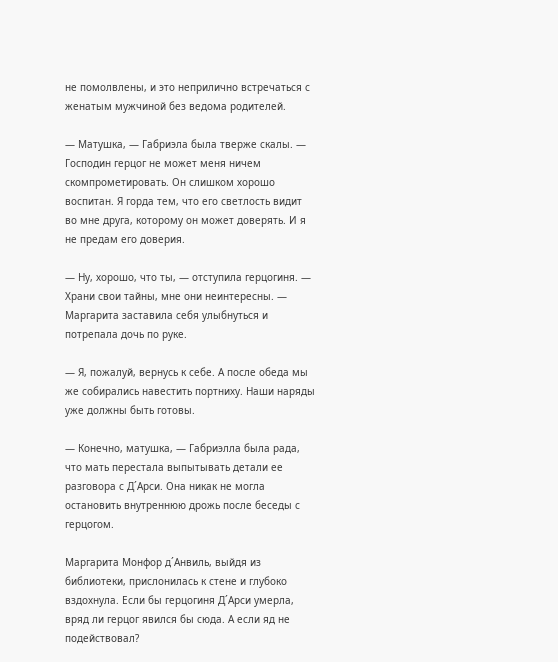не помолвлены, и это неприлично встречаться с женатым мужчиной без ведома родителей.

— Матушка, — Габриэла была тверже скалы. — Господин герцог не может меня ничем скомпрометировать. Он слишком хорошо воспитан. Я горда тем, что его светлость видит во мне друга, которому он может доверять. И я не предам его доверия.

— Ну, хорошо, что ты, — отступила герцогиня. — Храни свои тайны, мне они неинтересны. — Маргарита заставила себя улыбнуться и потрепала дочь по руке.

— Я, пожалуй, вернусь к себе. А после обеда мы же собирались навестить портниху. Наши наряды уже должны быть готовы.

— Конечно, матушка, — Габриэлла была рада, что мать перестала выпытывать детали ее разговора с Д´Арси. Она никак не могла остановить внутреннюю дрожь после беседы с герцогом.

Маргарита Монфор д´Анвиль, выйдя из библиотеки, прислонилась к стене и глубоко вздохнула. Если бы герцогиня Д´Арси умерла, вряд ли герцог явился бы сюда. А если яд не подействовал?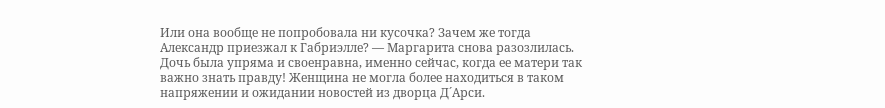Или она вообще не попробовала ни кусочка? Зачем же тогда Александр приезжал к Габриэлле? — Маргарита снова разозлилась. Дочь была упряма и своенравна, именно сейчас, когда ее матери так важно знать правду! Женщина не могла более находиться в таком напряжении и ожидании новостей из дворца Д´Арси.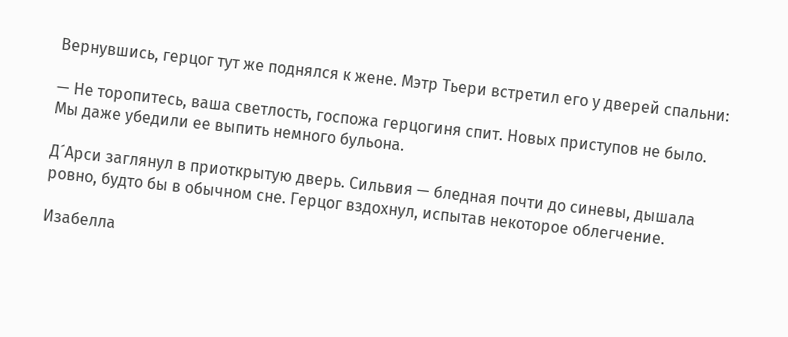Вернувшись, герцог тут же поднялся к жене. Мэтр Тьери встретил его у дверей спальни:

— Не торопитесь, ваша светлость, госпожа герцогиня спит. Новых приступов не было. Мы даже убедили ее выпить немного бульона.

Д´Арси заглянул в приоткрытую дверь. Сильвия — бледная почти до синевы, дышала ровно, будто бы в обычном сне. Герцог вздохнул, испытав некоторое облегчение.

Изабелла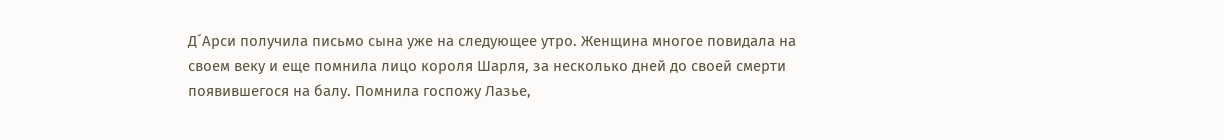Д´Арси получила письмо сына уже на следующее утро. Женщина многое повидала на своем веку и еще помнила лицо короля Шарля, за несколько дней до своей смерти появившегося на балу. Помнила госпожу Лазье,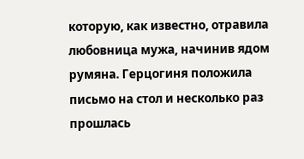которую, как известно, отравила любовница мужа, начинив ядом румяна. Герцогиня положила письмо на стол и несколько раз прошлась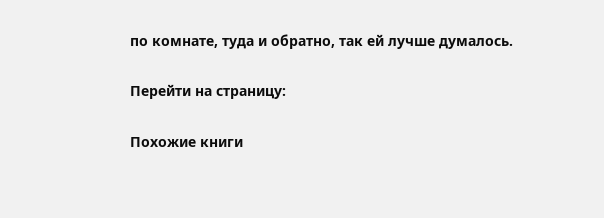по комнате, туда и обратно, так ей лучше думалось.

Перейти на страницу:

Похожие книги